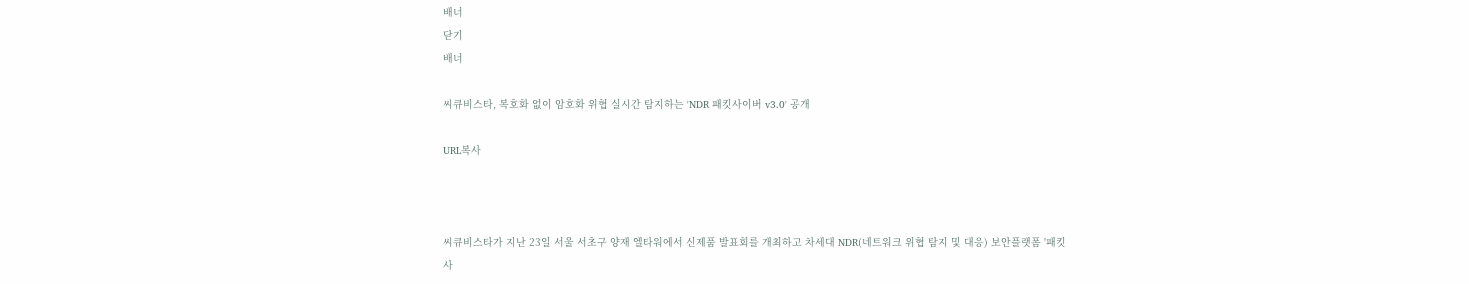배너
닫기
배너

씨큐비스타, 복호화 없이 암호화 위협 실시간 탐지하는 'NDR 패킷사이버 v3.0' 공개

URL복사



씨큐비스타가 지난 23일 서울 서초구 양재 엘타워에서 신제품 발표회를 개최하고 차세대 NDR(네트워크 위협 탐지 및 대응) 보안플랫폼 '패킷사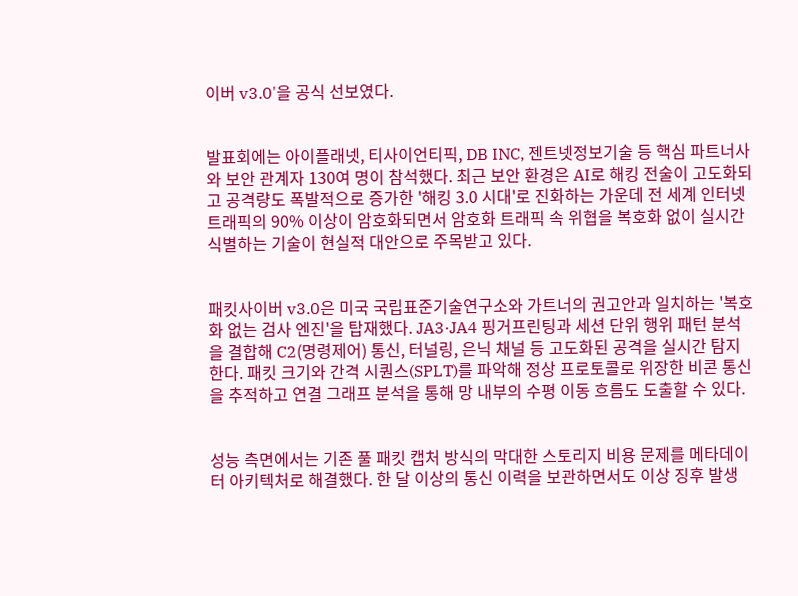이버 v3.0'을 공식 선보였다.


발표회에는 아이플래넷, 티사이언티픽, DB INC, 젠트넷정보기술 등 핵심 파트너사와 보안 관계자 130여 명이 참석했다. 최근 보안 환경은 AI로 해킹 전술이 고도화되고 공격량도 폭발적으로 증가한 '해킹 3.0 시대'로 진화하는 가운데 전 세계 인터넷 트래픽의 90% 이상이 암호화되면서 암호화 트래픽 속 위협을 복호화 없이 실시간 식별하는 기술이 현실적 대안으로 주목받고 있다.


패킷사이버 v3.0은 미국 국립표준기술연구소와 가트너의 권고안과 일치하는 '복호화 없는 검사 엔진'을 탑재했다. JA3·JA4 핑거프린팅과 세션 단위 행위 패턴 분석을 결합해 C2(명령제어) 통신, 터널링, 은닉 채널 등 고도화된 공격을 실시간 탐지한다. 패킷 크기와 간격 시퀀스(SPLT)를 파악해 정상 프로토콜로 위장한 비콘 통신을 추적하고 연결 그래프 분석을 통해 망 내부의 수평 이동 흐름도 도출할 수 있다.


성능 측면에서는 기존 풀 패킷 캡처 방식의 막대한 스토리지 비용 문제를 메타데이터 아키텍처로 해결했다. 한 달 이상의 통신 이력을 보관하면서도 이상 징후 발생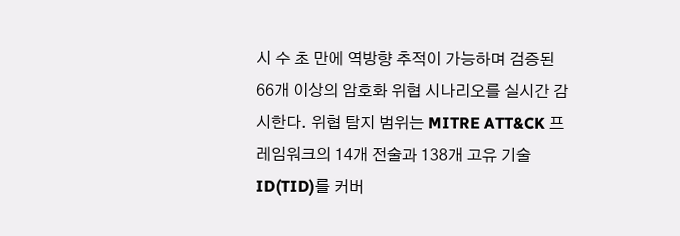시 수 초 만에 역방향 추적이 가능하며 검증된 66개 이상의 암호화 위협 시나리오를 실시간 감시한다. 위협 탐지 범위는 MITRE ATT&CK 프레임워크의 14개 전술과 138개 고유 기술 ID(TID)를 커버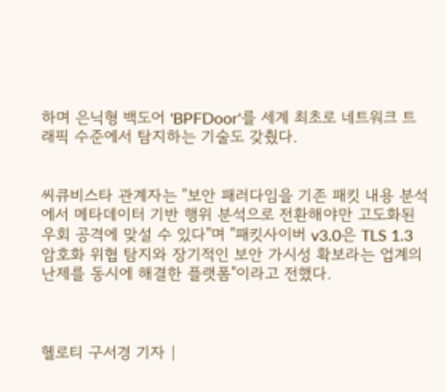하며 은닉형 백도어 'BPFDoor'를 세계 최초로 네트워크 트래픽 수준에서 탐지하는 기술도 갖췄다.


씨큐비스타 관계자는 "보안 패러다임을 기존 패킷 내용 분석에서 메타데이터 기반 행위 분석으로 전환해야만 고도화된 우회 공격에 맞설 수 있다"며 "패킷사이버 v3.0은 TLS 1.3 암호화 위협 탐지와 장기적인 보안 가시성 확보라는 업계의 난제를 동시에 해결한 플랫폼"이라고 전했다.



헬로티 구서경 기자 |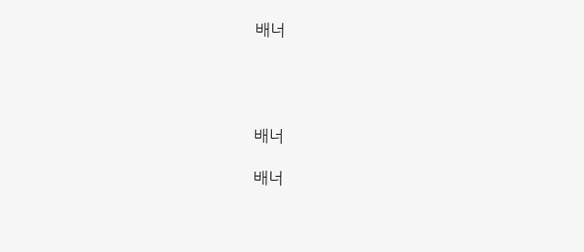배너




배너

배너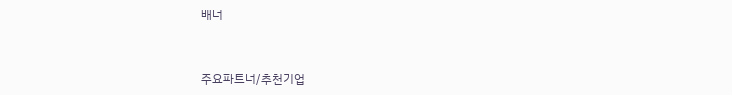배너


주요파트너/추천기업